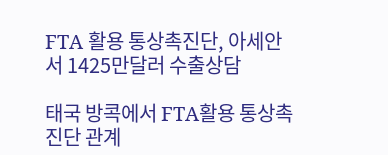FTA 활용 통상촉진단, 아세안서 1425만달러 수출상담

태국 방콕에서 FTA활용 통상촉진단 관계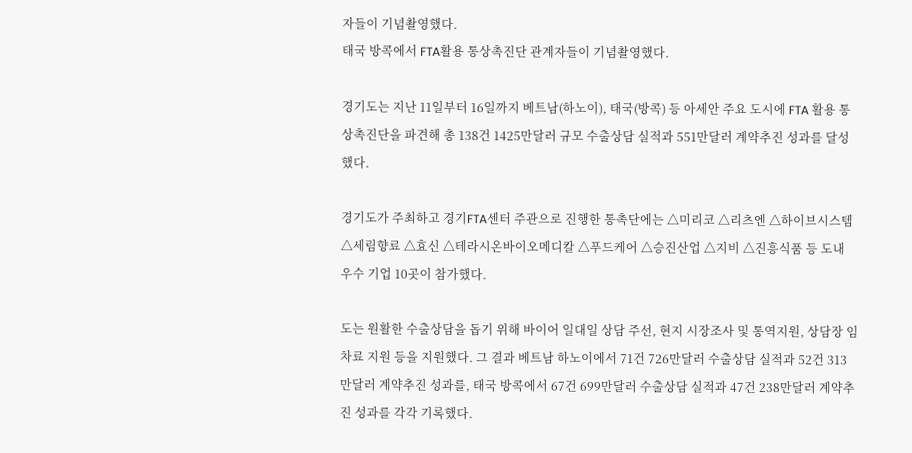자들이 기념촬영했다.
태국 방콕에서 FTA활용 통상촉진단 관계자들이 기념촬영했다.

경기도는 지난 11일부터 16일까지 베트남(하노이), 태국(방콕) 등 아세안 주요 도시에 FTA 활용 통상촉진단을 파견해 총 138건 1425만달러 규모 수출상담 실적과 551만달러 계약추진 성과를 달성했다.

경기도가 주최하고 경기FTA센터 주관으로 진행한 통촉단에는 △미리코 △리츠엔 △하이브시스템 △세림향료 △효신 △테라시온바이오메디칼 △푸드케어 △승진산업 △지비 △진흥식품 등 도내 우수 기업 10곳이 참가했다.

도는 원활한 수출상담을 돕기 위해 바이어 일대일 상담 주선, 현지 시장조사 및 통역지원, 상담장 임차료 지원 등을 지원했다. 그 결과 베트남 하노이에서 71건 726만달러 수출상담 실적과 52건 313만달러 계약추진 성과를, 태국 방콕에서 67건 699만달러 수출상담 실적과 47건 238만달러 계약추진 성과를 각각 기록했다.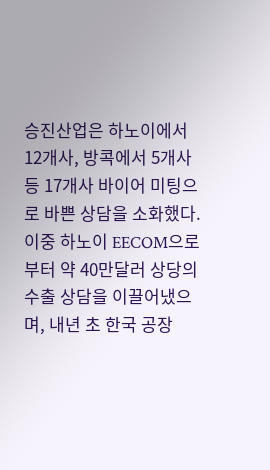승진산업은 하노이에서 12개사, 방콕에서 5개사 등 17개사 바이어 미팅으로 바쁜 상담을 소화했다. 이중 하노이 EECOM으로부터 약 40만달러 상당의 수출 상담을 이끌어냈으며, 내년 초 한국 공장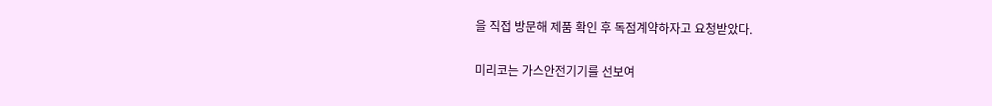을 직접 방문해 제품 확인 후 독점계약하자고 요청받았다.

미리코는 가스안전기기를 선보여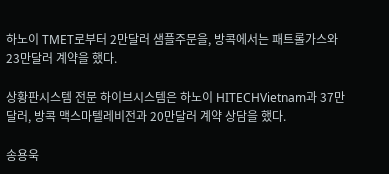하노이 TMET로부터 2만달러 샘플주문을, 방콕에서는 패트롤가스와 23만달러 계약을 했다.

상황판시스템 전문 하이브시스템은 하노이 HITECHVietnam과 37만달러, 방콕 맥스마텔레비전과 20만달러 계약 상담을 했다.

송용욱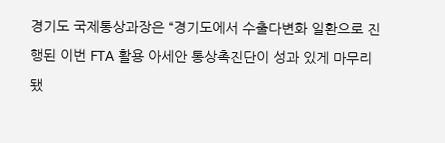경기도 국제통상과장은 “경기도에서 수출다변화 일환으로 진행된 이번 FTA 활용 아세안 통상촉진단이 성과 있게 마무리됐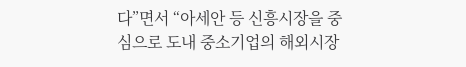다”면서 “아세안 등 신흥시장을 중심으로 도내 중소기업의 해외시장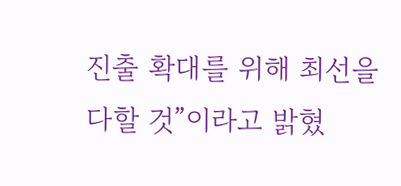진출 확대를 위해 최선을 다할 것”이라고 밝혔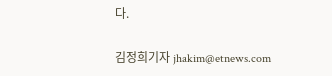다.

김정희기자 jhakim@etnews.com